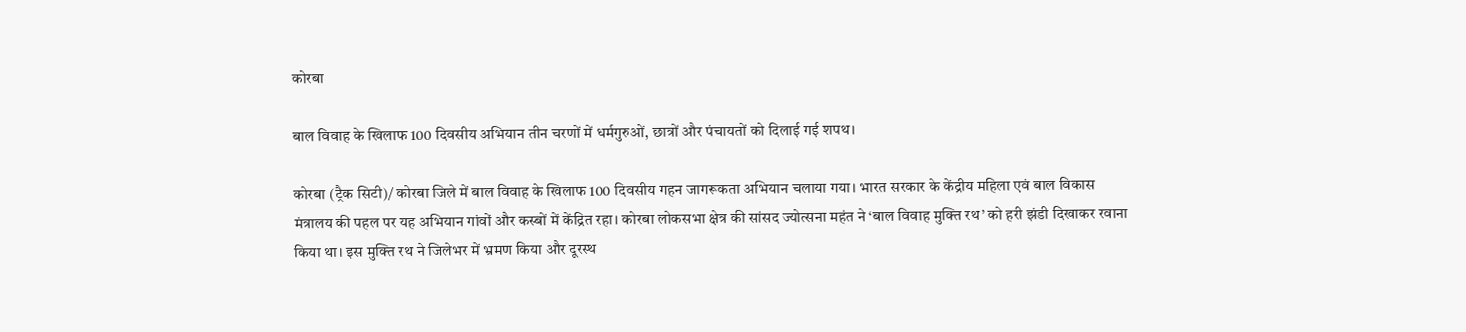कोरबा

बाल विवाह के खिलाफ 100 दिवसीय अभियान तीन चरणों में धर्मगुरुओं, छात्रों और पंचायतों को दिलाई गई शपथ।

कोरबा (ट्रैक सिटी)/ कोरबा जिले में बाल विवाह के खिलाफ 100 दिवसीय गहन जागरूकता अभियान चलाया गया। भारत सरकार के केंद्रीय महिला एवं बाल विकास मंत्रालय की पहल पर यह अभियान गांवों और कस्बों में केंद्रित रहा। कोरबा लोकसभा क्षेत्र की सांसद ज्योत्सना महंत ने ‘बाल विवाह मुक्ति रथ’ को हरी झंडी दिखाकर रवाना किया था। इस मुक्ति रथ ने जिलेभर में भ्रमण किया और दूरस्थ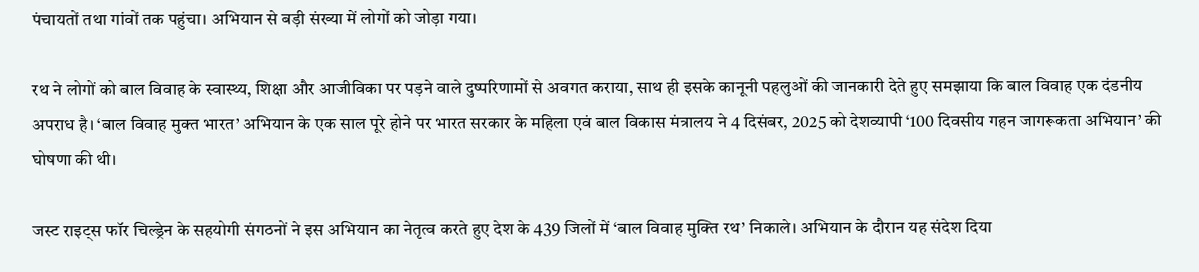पंचायतों तथा गांवों तक पहुंचा। अभियान से बड़ी संख्या में लोगों को जोड़ा गया।

रथ ने लोगों को बाल विवाह के स्वास्थ्य, शिक्षा और आजीविका पर पड़ने वाले दुष्परिणामों से अवगत कराया, साथ ही इसके कानूनी पहलुओं की जानकारी देते हुए समझाया कि बाल विवाह एक दंडनीय अपराध है। ‘बाल विवाह मुक्त भारत’ अभियान के एक साल पूरे होने पर भारत सरकार के महिला एवं बाल विकास मंत्रालय ने 4 दिसंबर, 2025 को देशव्यापी ‘100 दिवसीय गहन जागरूकता अभियान’ की घोषणा की थी।

जस्ट राइट्स फॉर चिल्ड्रेन के सहयोगी संगठनों ने इस अभियान का नेतृत्व करते हुए देश के 439 जिलों में ‘बाल विवाह मुक्ति रथ’ निकाले। अभियान के दौरान यह संदेश दिया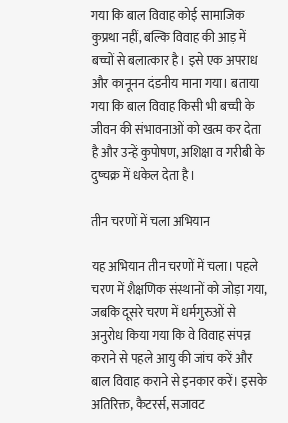गया कि बाल विवाह कोई सामाजिक कुप्रथा नहीं, बल्कि विवाह की आड़ में बच्चों से बलात्कार है। इसे एक अपराध और कानूनन दंडनीय माना गया। बताया गया कि बाल विवाह किसी भी बच्ची के जीवन की संभावनाओं को खत्म कर देता है और उन्हें कुपोषण, अशिक्षा व गरीबी के दुष्चक्र में धकेल देता है।

तीन चरणों में चला अभियान

यह अभियान तीन चरणों में चला। पहले चरण में शैक्षणिक संस्थानों को जोड़ा गया, जबकि दूसरे चरण में धर्मगुरुओं से अनुरोध किया गया कि वे विवाह संपन्न कराने से पहले आयु की जांच करें और बाल विवाह कराने से इनकार करें। इसके अतिरिक्त, कैटरर्स, सजावट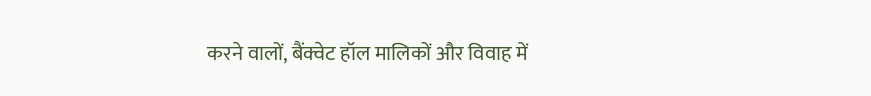करने वालों, बैंक्वेट हॉल मालिकों और विवाह में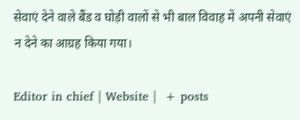सेवाएं देने वाले बैंड व घोड़ी वालों से भी बाल विवाह में अपनी सेवाएं न देने का आग्रह किया गया।

Editor in chief | Website |  + posts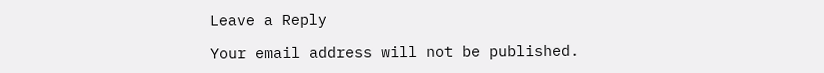Leave a Reply

Your email address will not be published.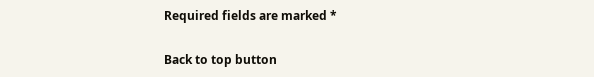Required fields are marked *

Back to top button